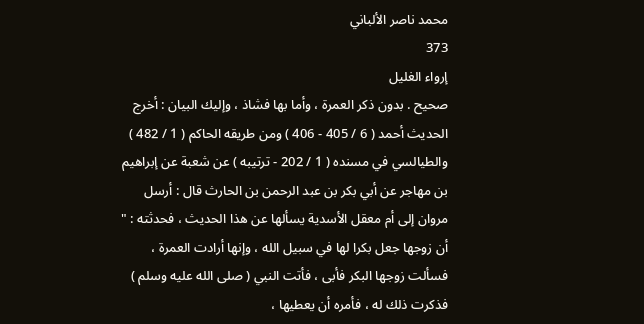محمد ناصر الألباني
373
إرواء الغليل
صحيح . بدون ذكر العمرة ، وأما بها فشاذ ، وإليك البيان : أخرج الحديث أحمد ( 6 / 405 - 406 ) ومن طريقه الحاكم ( 1 / 482 ) والطيالسي في مسنده ( 1 / 202 - ترتيبه ) عن شعبة عن إبراهيم بن مهاجر عن أبي بكر بن عبد الرحمن بن الحارث قال : أرسل مروان إلى أم معقل الأسدية يسألها عن هذا الحديث ، فحدثته : " أن زوجها جعل بكرا لها في سبيل الله ، وإنها أرادت العمرة ، فسألت زوجها البكر فأبى ، فأتت النبي ( صلى الله عليه وسلم ) فذكرت ذلك له ، فأمره أن يعطيها ،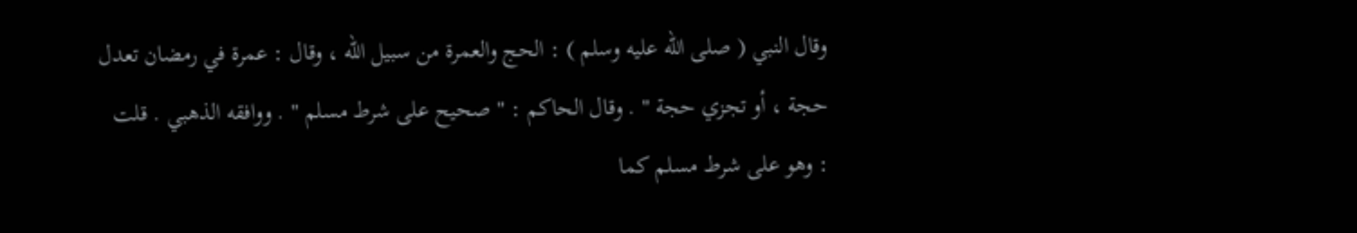وقال النبي ( صلى الله عليه وسلم ) : الحج والعمرة من سبيل الله ، وقال : عمرة في رمضان تعدل حجة ، أو تجزي حجة " . وقال الحاكم : " صحيح على شرط مسلم " . ووافقه الذهبي . قلت : وهو على شرط مسلم كما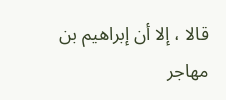قالا ، إلا أن إبراهيم بن مهاجر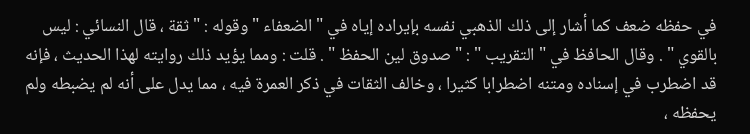في حفظه ضعف كما أشار إلى ذلك الذهبي نفسه بإيراده إياه في " الضعفاء " وقوله : " ثقة ، قال النسائي : ليس بالقوي " . وقال الحافظ في " التقريب " : " صدوق لين الحفظ " . قلت : ومما يؤيد ذلك روايته لهذا الحديث ، فإنه قد اضطرب في إسناده ومتنه اضطرابا كثيرا ، وخالف الثقات في ذكر العمرة فيه ، مما يدل على أنه لم يضبطه ولم يحفظه ،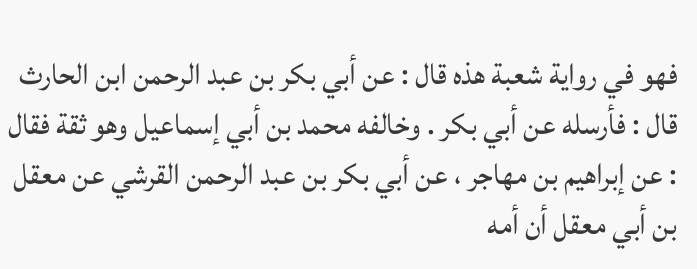فهو في رواية شعبة هذه قال : عن أبي بكر بن عبد الرحمن ابن الحارث قال : فأرسله عن أبي بكر . وخالفه محمد بن أبي إسماعيل وهو ثقة فقال : عن إبراهيم بن مهاجر ، عن أبي بكر بن عبد الرحمن القرشي عن معقل بن أبي معقل أن أمه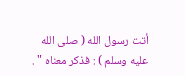أتت رسول الله ( صلى الله عليه وسلم ) : فذكر معناه " .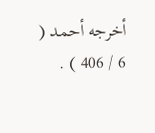أخرجه أحمد ( 6 / 406 ) .